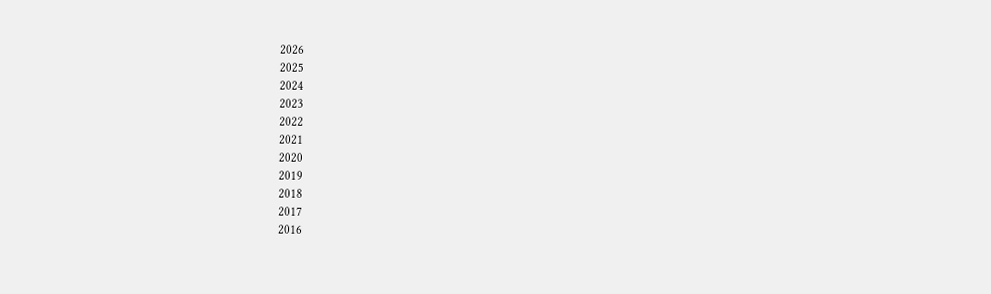2026
2025
2024
2023
2022
2021
2020
2019
2018
2017
2016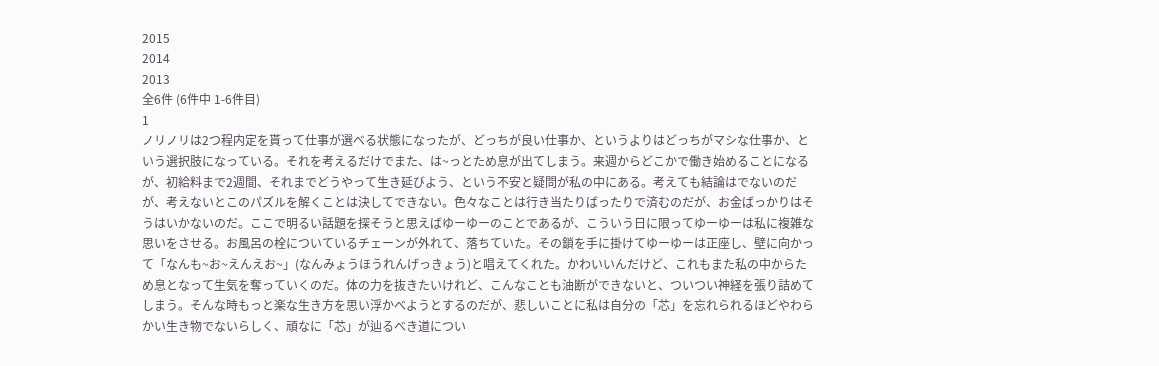2015
2014
2013
全6件 (6件中 1-6件目)
1
ノリノリは2つ程内定を貰って仕事が選べる状態になったが、どっちが良い仕事か、というよりはどっちがマシな仕事か、という選択肢になっている。それを考えるだけでまた、は~っとため息が出てしまう。来週からどこかで働き始めることになるが、初給料まで2週間、それまでどうやって生き延びよう、という不安と疑問が私の中にある。考えても結論はでないのだが、考えないとこのパズルを解くことは決してできない。色々なことは行き当たりばったりで済むのだが、お金ばっかりはそうはいかないのだ。ここで明るい話題を探そうと思えばゆーゆーのことであるが、こういう日に限ってゆーゆーは私に複雑な思いをさせる。お風呂の栓についているチェーンが外れて、落ちていた。その鎖を手に掛けてゆーゆーは正座し、壁に向かって「なんも~お~えんえお~」(なんみょうほうれんげっきょう)と唱えてくれた。かわいいんだけど、これもまた私の中からため息となって生気を奪っていくのだ。体の力を抜きたいけれど、こんなことも油断ができないと、ついつい神経を張り詰めてしまう。そんな時もっと楽な生き方を思い浮かべようとするのだが、悲しいことに私は自分の「芯」を忘れられるほどやわらかい生き物でないらしく、頑なに「芯」が辿るべき道につい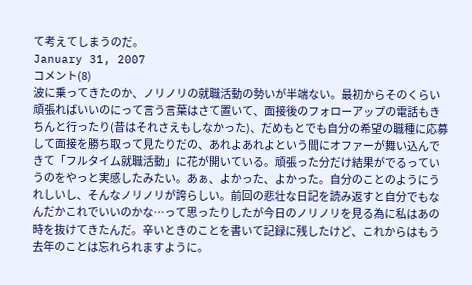て考えてしまうのだ。
January 31, 2007
コメント(8)
波に乗ってきたのか、ノリノリの就職活動の勢いが半端ない。最初からそのくらい頑張ればいいのにって言う言葉はさて置いて、面接後のフォローアップの電話もきちんと行ったり(昔はそれさえもしなかった)、だめもとでも自分の希望の職種に応募して面接を勝ち取って見たりだの、あれよあれよという間にオファーが舞い込んできて「フルタイム就職活動」に花が開いている。頑張った分だけ結果がでるっていうのをやっと実感したみたい。あぁ、よかった、よかった。自分のことのようにうれしいし、そんなノリノリが誇らしい。前回の悲壮な日記を読み返すと自分でもなんだかこれでいいのかな…って思ったりしたが今日のノリノリを見る為に私はあの時を抜けてきたんだ。辛いときのことを書いて記録に残したけど、これからはもう去年のことは忘れられますように。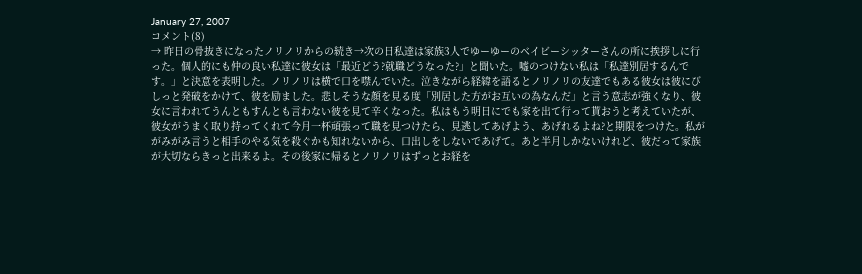January 27, 2007
コメント(8)
→ 昨日の骨抜きになったノリノリからの続き→次の日私達は家族3人でゆーゆーのベイビーシッターさんの所に挨拶しに行った。個人的にも仲の良い私達に彼女は「最近どう?就職どうなった?」と聞いた。嘘のつけない私は「私達別居するんです。」と決意を表明した。ノリノリは横で口を噤んでいた。泣きながら経緯を語るとノリノリの友達でもある彼女は彼にびしっと発破をかけて、彼を励ました。悲しそうな顔を見る度「別居した方がお互いの為なんだ」と言う意志が強くなり、彼女に言われてうんともすんとも言わない彼を見て辛くなった。私はもう明日にでも家を出て行って貰おうと考えていたが、彼女がうまく取り持ってくれて今月一杯頑張って職を見つけたら、見逃してあげよう、あげれるよね?と期限をつけた。私ががみがみ言うと相手のやる気を殺ぐかも知れないから、口出しをしないであげて。あと半月しかないけれど、彼だって家族が大切ならきっと出来るよ。その後家に帰るとノリノリはずっとお経を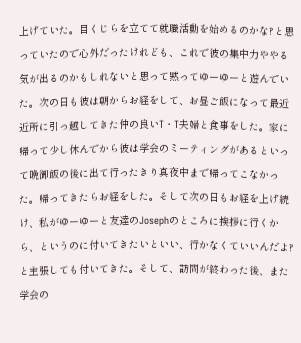上げていた。目くじらを立てて就職活動を始めるのかな?と思っていたので心外だったけれども、これで彼の集中力ややる気が出るのかもしれないと思って黙ってゆーゆーと遊んでいた。次の日も彼は朝からお経をして、お昼ご飯になって最近近所に引っ越してきた仲の良いT・T夫婦と食事をした。家に帰って少し休んでから彼は学会のミーティングがあるといって晩御飯の後に出て行ったきり真夜中まで帰ってこなかった。帰ってきたらお経をした。そして次の日もお経を上げ続け、私がゆーゆーと友達のJosephのところに挨拶に行くから、というのに付いてきたいといい、行かなくていいんだよ?と主張しても付いてきた。そして、訪問が終わった後、また学会の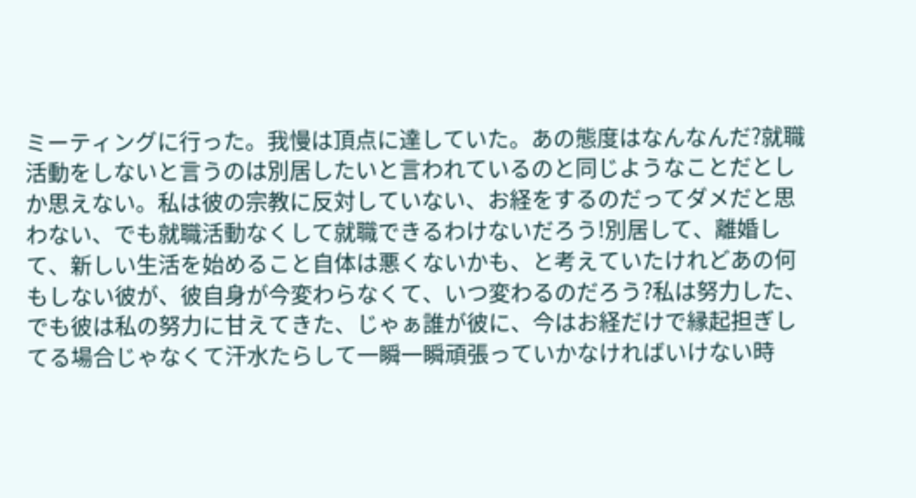ミーティングに行った。我慢は頂点に達していた。あの態度はなんなんだ?就職活動をしないと言うのは別居したいと言われているのと同じようなことだとしか思えない。私は彼の宗教に反対していない、お経をするのだってダメだと思わない、でも就職活動なくして就職できるわけないだろう!別居して、離婚して、新しい生活を始めること自体は悪くないかも、と考えていたけれどあの何もしない彼が、彼自身が今変わらなくて、いつ変わるのだろう?私は努力した、でも彼は私の努力に甘えてきた、じゃぁ誰が彼に、今はお経だけで縁起担ぎしてる場合じゃなくて汗水たらして一瞬一瞬頑張っていかなければいけない時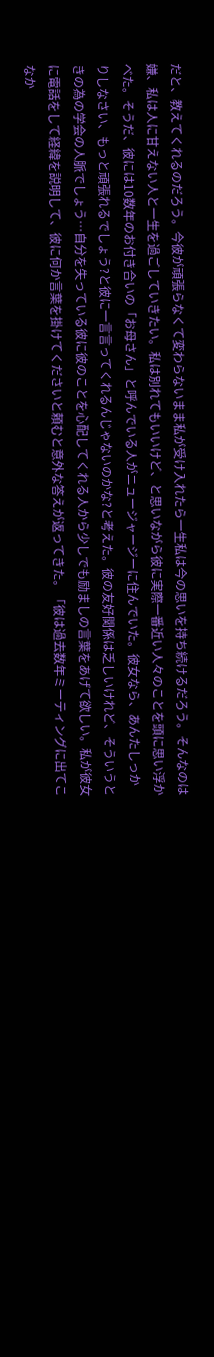だと、教えてくれるのだろう。今彼が頑張らなくて変わらないまま私が受け入れたら一生私は今の思いを持ち続けるだろう。そんなのは嫌、私は人に甘えない人と一生を過ごしていきたい。私は別れてもいいけど、と思いながら彼に実際一番近い人々のことを頭に思い浮かべた。そうだ、彼には10数年のお付き合いの「お母さん」と呼んでいる人がニュージャージーに住んでいた。彼女なら、あんたしっかりしなさい、もっと頑張れるでしょう?と彼に一言言ってくれるんじゃないのかな?と考えた。彼の友好関係は乏しいけれど、そういうときの為の学会の人脈でしょう…自分を失っている彼に彼のことを心配してくれる人から少しでも励ましの言葉をあげて欲しい。私が彼女に電話をして経緯を説明して、彼に何か言葉を掛けてくださいと頼むと意外な答えが返ってきた。「彼は過去数年ミーティングに出てこなか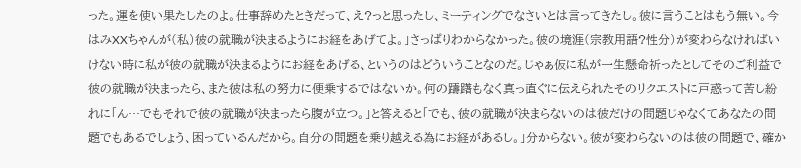った。運を使い果たしたのよ。仕事辞めたときだって、え?っと思ったし、ミーティングでなさいとは言ってきたし。彼に言うことはもう無い。今はみXXちゃんが(私)彼の就職が決まるようにお経をあげてよ。」さっぱりわからなかった。彼の境涯(宗教用語?性分)が変わらなければいけない時に私が彼の就職が決まるようにお経をあげる、というのはどういうことなのだ。じゃぁ仮に私が一生懸命祈ったとしてそのご利益で彼の就職が決まったら、また彼は私の努力に便乗するではないか。何の躊躇もなく真っ直ぐに伝えられたそのリクエストに戸惑って苦し紛れに「ん…でもそれで彼の就職が決まったら腹が立つ。」と答えると「でも、彼の就職が決まらないのは彼だけの問題じゃなくてあなたの問題でもあるでしょう、困っているんだから。自分の問題を乗り越える為にお経があるし。」分からない。彼が変わらないのは彼の問題で、確か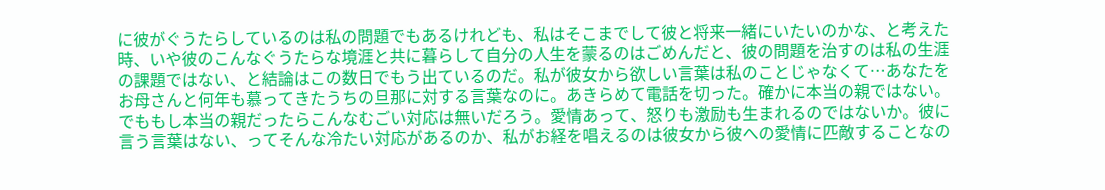に彼がぐうたらしているのは私の問題でもあるけれども、私はそこまでして彼と将来一緒にいたいのかな、と考えた時、いや彼のこんなぐうたらな境涯と共に暮らして自分の人生を蒙るのはごめんだと、彼の問題を治すのは私の生涯の課題ではない、と結論はこの数日でもう出ているのだ。私が彼女から欲しい言葉は私のことじゃなくて…あなたをお母さんと何年も慕ってきたうちの旦那に対する言葉なのに。あきらめて電話を切った。確かに本当の親ではない。でももし本当の親だったらこんなむごい対応は無いだろう。愛情あって、怒りも激励も生まれるのではないか。彼に言う言葉はない、ってそんな冷たい対応があるのか、私がお経を唱えるのは彼女から彼への愛情に匹敵することなの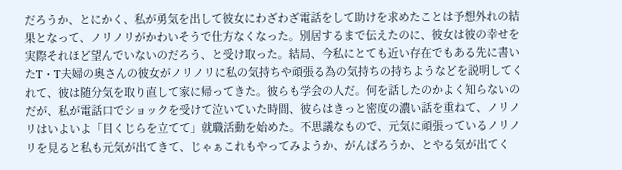だろうか、とにかく、私が勇気を出して彼女にわざわざ電話をして助けを求めたことは予想外れの結果となって、ノリノリがかわいそうで仕方なくなった。別居するまで伝えたのに、彼女は彼の幸せを実際それほど望んでいないのだろう、と受け取った。結局、今私にとても近い存在でもある先に書いたT・T夫婦の奥さんの彼女がノリノリに私の気持ちや頑張る為の気持ちの持ちようなどを説明してくれて、彼は随分気を取り直して家に帰ってきた。彼らも学会の人だ。何を話したのかよく知らないのだが、私が電話口でショックを受けて泣いていた時間、彼らはきっと密度の濃い話を重ねて、ノリノリはいよいよ「目くじらを立てて」就職活動を始めた。不思議なもので、元気に頑張っているノリノリを見ると私も元気が出てきて、じゃぁこれもやってみようか、がんばろうか、とやる気が出てく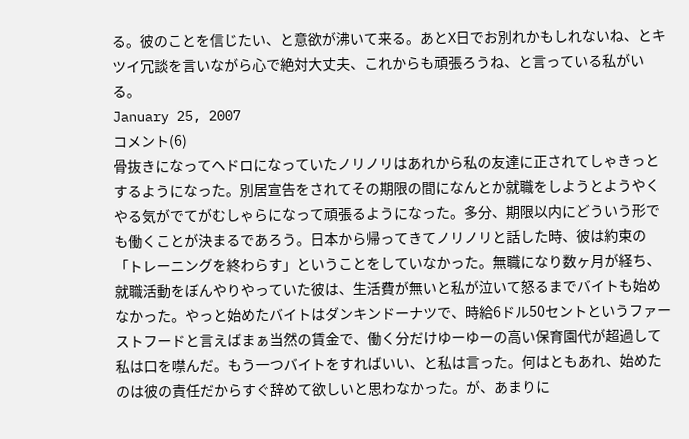る。彼のことを信じたい、と意欲が沸いて来る。あとX日でお別れかもしれないね、とキツイ冗談を言いながら心で絶対大丈夫、これからも頑張ろうね、と言っている私がいる。
January 25, 2007
コメント(6)
骨抜きになってヘドロになっていたノリノリはあれから私の友達に正されてしゃきっとするようになった。別居宣告をされてその期限の間になんとか就職をしようとようやくやる気がでてがむしゃらになって頑張るようになった。多分、期限以内にどういう形でも働くことが決まるであろう。日本から帰ってきてノリノリと話した時、彼は約束の「トレーニングを終わらす」ということをしていなかった。無職になり数ヶ月が経ち、就職活動をぼんやりやっていた彼は、生活費が無いと私が泣いて怒るまでバイトも始めなかった。やっと始めたバイトはダンキンドーナツで、時給6ドル50セントというファーストフードと言えばまぁ当然の賃金で、働く分だけゆーゆーの高い保育園代が超過して私は口を噤んだ。もう一つバイトをすればいい、と私は言った。何はともあれ、始めたのは彼の責任だからすぐ辞めて欲しいと思わなかった。が、あまりに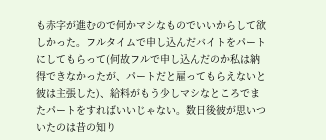も赤字が進むので何かマシなものでいいからして欲しかった。フルタイムで申し込んだバイトをパートにしてもらって(何故フルで申し込んだのか私は納得できなかったが、パートだと雇ってもらえないと彼は主張した)、給料がもう少しマシなところでまたパートをすればいいじゃない。数日後彼が思いついたのは昔の知り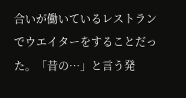合いが働いているレストランでウエイターをすることだった。「昔の…」と言う発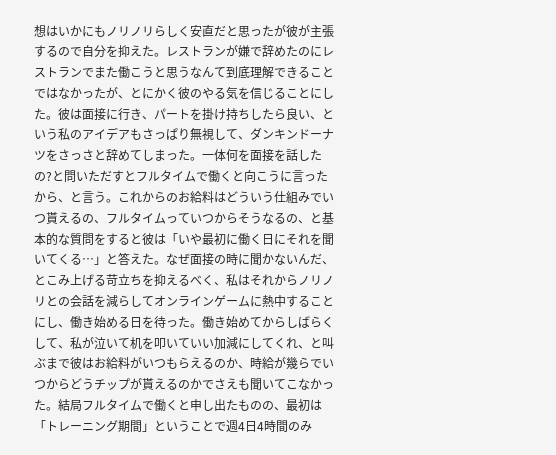想はいかにもノリノリらしく安直だと思ったが彼が主張するので自分を抑えた。レストランが嫌で辞めたのにレストランでまた働こうと思うなんて到底理解できることではなかったが、とにかく彼のやる気を信じることにした。彼は面接に行き、パートを掛け持ちしたら良い、という私のアイデアもさっぱり無視して、ダンキンドーナツをさっさと辞めてしまった。一体何を面接を話したの?と問いただすとフルタイムで働くと向こうに言ったから、と言う。これからのお給料はどういう仕組みでいつ貰えるの、フルタイムっていつからそうなるの、と基本的な質問をすると彼は「いや最初に働く日にそれを聞いてくる…」と答えた。なぜ面接の時に聞かないんだ、とこみ上げる苛立ちを抑えるべく、私はそれからノリノリとの会話を減らしてオンラインゲームに熱中することにし、働き始める日を待った。働き始めてからしばらくして、私が泣いて机を叩いていい加減にしてくれ、と叫ぶまで彼はお給料がいつもらえるのか、時給が幾らでいつからどうチップが貰えるのかでさえも聞いてこなかった。結局フルタイムで働くと申し出たものの、最初は「トレーニング期間」ということで週4日4時間のみ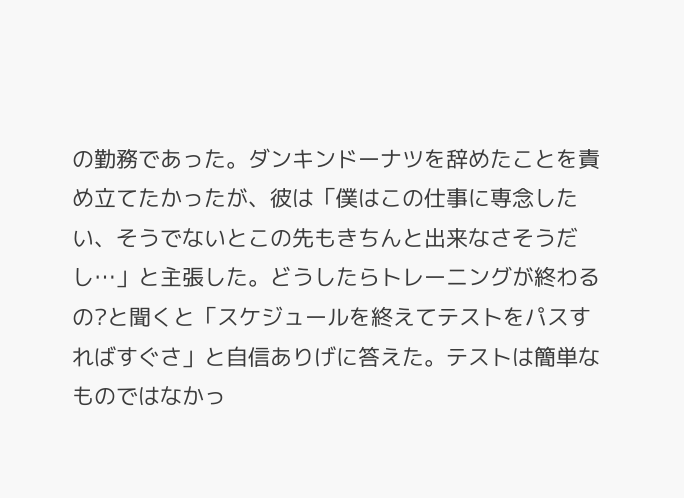の勤務であった。ダンキンドーナツを辞めたことを責め立てたかったが、彼は「僕はこの仕事に専念したい、そうでないとこの先もきちんと出来なさそうだし…」と主張した。どうしたらトレーニングが終わるの?と聞くと「スケジュールを終えてテストをパスすればすぐさ」と自信ありげに答えた。テストは簡単なものではなかっ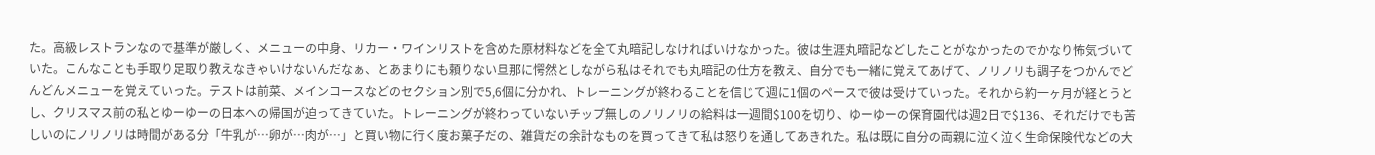た。高級レストランなので基準が厳しく、メニューの中身、リカー・ワインリストを含めた原材料などを全て丸暗記しなければいけなかった。彼は生涯丸暗記などしたことがなかったのでかなり怖気づいていた。こんなことも手取り足取り教えなきゃいけないんだなぁ、とあまりにも頼りない旦那に愕然としながら私はそれでも丸暗記の仕方を教え、自分でも一緒に覚えてあげて、ノリノリも調子をつかんでどんどんメニューを覚えていった。テストは前菜、メインコースなどのセクション別で5,6個に分かれ、トレーニングが終わることを信じて週に1個のペースで彼は受けていった。それから約一ヶ月が経とうとし、クリスマス前の私とゆーゆーの日本への帰国が迫ってきていた。トレーニングが終わっていないチップ無しのノリノリの給料は一週間$100を切り、ゆーゆーの保育園代は週2日で$136、それだけでも苦しいのにノリノリは時間がある分「牛乳が…卵が…肉が…」と買い物に行く度お菓子だの、雑貨だの余計なものを買ってきて私は怒りを通してあきれた。私は既に自分の両親に泣く泣く生命保険代などの大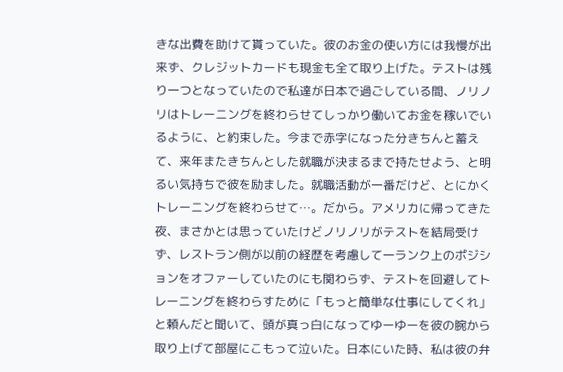きな出費を助けて貰っていた。彼のお金の使い方には我慢が出来ず、クレジットカードも現金も全て取り上げた。テストは残り一つとなっていたので私達が日本で過ごしている間、ノリノリはトレーニングを終わらせてしっかり働いてお金を稼いでいるように、と約束した。今まで赤字になった分きちんと蓄えて、来年またきちんとした就職が決まるまで持たせよう、と明るい気持ちで彼を励ました。就職活動が一番だけど、とにかくトレーニングを終わらせて…。だから。アメリカに帰ってきた夜、まさかとは思っていたけどノリノリがテストを結局受けず、レストラン側が以前の経歴を考慮して一ランク上のポジションをオファーしていたのにも関わらず、テストを回避してトレーニングを終わらすために「もっと簡単な仕事にしてくれ」と頼んだと聞いて、頭が真っ白になってゆーゆーを彼の腕から取り上げて部屋にこもって泣いた。日本にいた時、私は彼の弁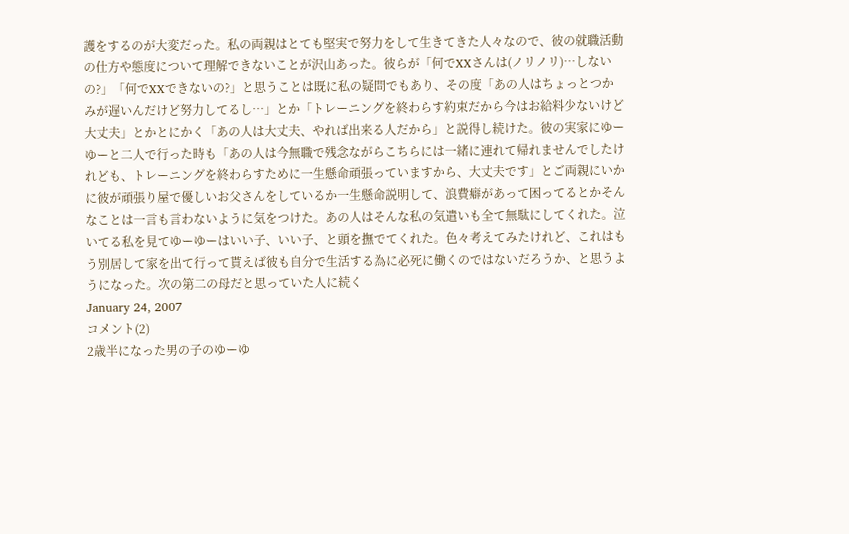護をするのが大変だった。私の両親はとても堅実で努力をして生きてきた人々なので、彼の就職活動の仕方や態度について理解できないことが沢山あった。彼らが「何でXXさんは(ノリノリ)…しないの?」「何でXXできないの?」と思うことは既に私の疑問でもあり、その度「あの人はちょっとつかみが遅いんだけど努力してるし…」とか「トレーニングを終わらす約束だから今はお給料少ないけど大丈夫」とかとにかく「あの人は大丈夫、やれば出来る人だから」と説得し続けた。彼の実家にゆーゆーと二人で行った時も「あの人は今無職で残念ながらこちらには一緒に連れて帰れませんでしたけれども、トレーニングを終わらすために一生懸命頑張っていますから、大丈夫です」とご両親にいかに彼が頑張り屋で優しいお父さんをしているか一生懸命説明して、浪費癖があって困ってるとかそんなことは一言も言わないように気をつけた。あの人はそんな私の気遣いも全て無駄にしてくれた。泣いてる私を見てゆーゆーはいい子、いい子、と頭を撫でてくれた。色々考えてみたけれど、これはもう別居して家を出て行って貰えば彼も自分で生活する為に必死に働くのではないだろうか、と思うようになった。次の第二の母だと思っていた人に続く
January 24, 2007
コメント(2)
2歳半になった男の子のゆーゆ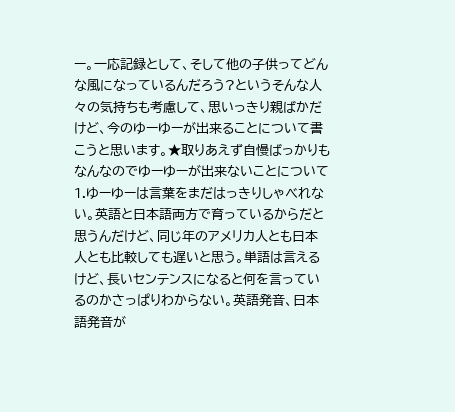ー。一応記録として、そして他の子供ってどんな風になっているんだろう?というそんな人々の気持ちも考慮して、思いっきり親ばかだけど、今のゆーゆーが出来ることについて書こうと思います。★取りあえず自慢ばっかりもなんなのでゆーゆーが出来ないことについて1.ゆーゆーは言葉をまだはっきりしゃべれない。英語と日本語両方で育っているからだと思うんだけど、同じ年のアメリカ人とも日本人とも比較しても遅いと思う。単語は言えるけど、長いセンテンスになると何を言っているのかさっぱりわからない。英語発音、日本語発音が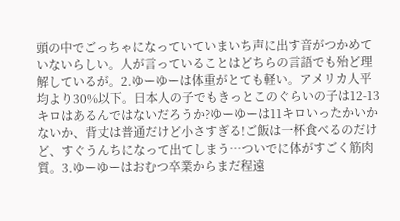頭の中でごっちゃになっていていまいち声に出す音がつかめていないらしい。人が言っていることはどちらの言語でも殆ど理解しているが。2.ゆーゆーは体重がとても軽い。アメリカ人平均より30%以下。日本人の子でもきっとこのぐらいの子は12-13キロはあるんではないだろうか?ゆーゆーは11キロいったかいかないか、背丈は普通だけど小さすぎる!ご飯は一杯食べるのだけど、すぐうんちになって出てしまう…ついでに体がすごく筋肉質。3.ゆーゆーはおむつ卒業からまだ程遠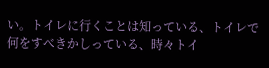い。トイレに行くことは知っている、トイレで何をすべきかしっている、時々トイ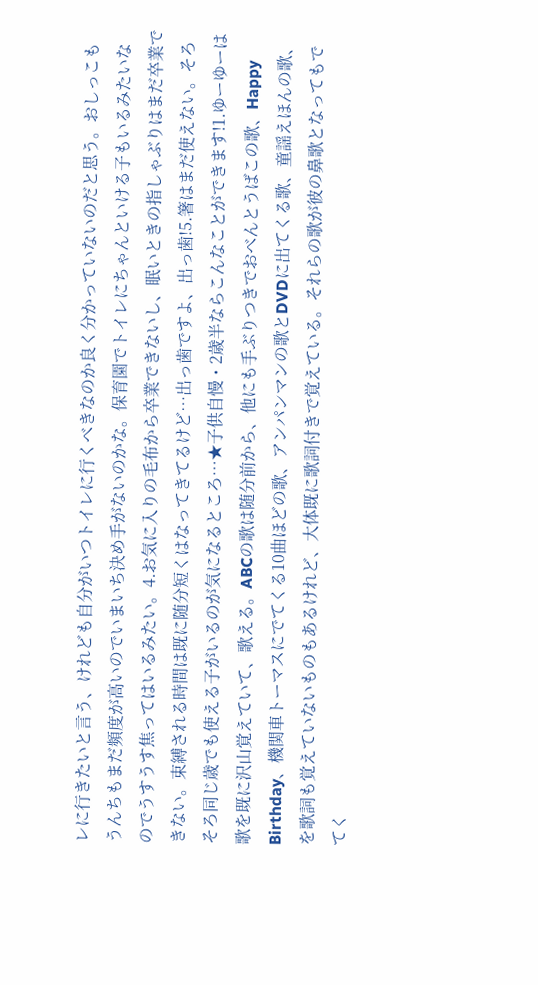レに行きたいと言う、けれども自分がいつトイレに行くべきなのか良く分かっていないのだと思う。おしっこもうんちもまだ頻度が高いのでいまいち決め手がないのかな。保育園でトイレにちゃんといける子もいるみたいなのでうすうす焦ってはいるみたい。4.お気に入りの毛布から卒業できないし、眠いときの指しゃぶりはまだ卒業できない。束縛される時間は既に随分短くはなってきてるけど…出っ歯ですよ、出っ歯!5.箸はまだ使えない。そろそろ同じ歳でも使える子がいるのが気になるところ…★子供自慢・2歳半ならこんなことができます!1.ゆーゆーは歌を既に沢山覚えていて、歌える。ABCの歌は随分前から、他にも手ぶりつきでおべんとうばこの歌、Happy Birthday、機関車トーマスにでてくる10曲ほどの歌、アンパンマンの歌とDVDに出てくる歌、童謡えほんの歌、を歌詞も覚えていないものもあるけれど、大体既に歌詞付きで覚えている。それらの歌が彼の鼻歌となってもでてく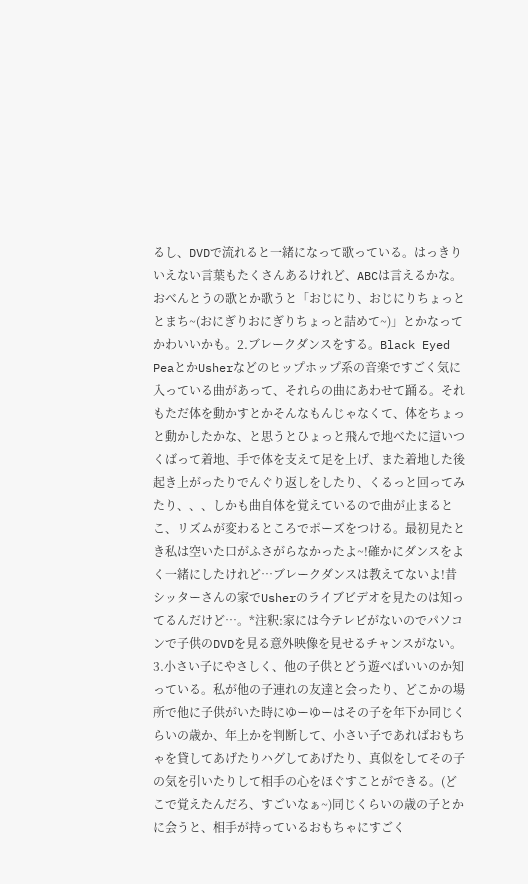るし、DVDで流れると一緒になって歌っている。はっきりいえない言葉もたくさんあるけれど、ABCは言えるかな。おべんとうの歌とか歌うと「おじにり、おじにりちょっととまち~(おにぎりおにぎりちょっと詰めて~)」とかなってかわいいかも。2.ブレークダンスをする。Black Eyed PeaとかUsherなどのヒップホップ系の音楽ですごく気に入っている曲があって、それらの曲にあわせて踊る。それもただ体を動かすとかそんなもんじゃなくて、体をちょっと動かしたかな、と思うとひょっと飛んで地べたに這いつくばって着地、手で体を支えて足を上げ、また着地した後起き上がったりでんぐり返しをしたり、くるっと回ってみたり、、、しかも曲自体を覚えているので曲が止まるとこ、リズムが変わるところでポーズをつける。最初見たとき私は空いた口がふさがらなかったよ~!確かにダンスをよく一緒にしたけれど…ブレークダンスは教えてないよ!昔シッターさんの家でUsherのライブビデオを見たのは知ってるんだけど…。*注釈:家には今テレビがないのでパソコンで子供のDVDを見る意外映像を見せるチャンスがない。3.小さい子にやさしく、他の子供とどう遊べばいいのか知っている。私が他の子連れの友達と会ったり、どこかの場所で他に子供がいた時にゆーゆーはその子を年下か同じくらいの歳か、年上かを判断して、小さい子であればおもちゃを貸してあげたりハグしてあげたり、真似をしてその子の気を引いたりして相手の心をほぐすことができる。(どこで覚えたんだろ、すごいなぁ~)同じくらいの歳の子とかに会うと、相手が持っているおもちゃにすごく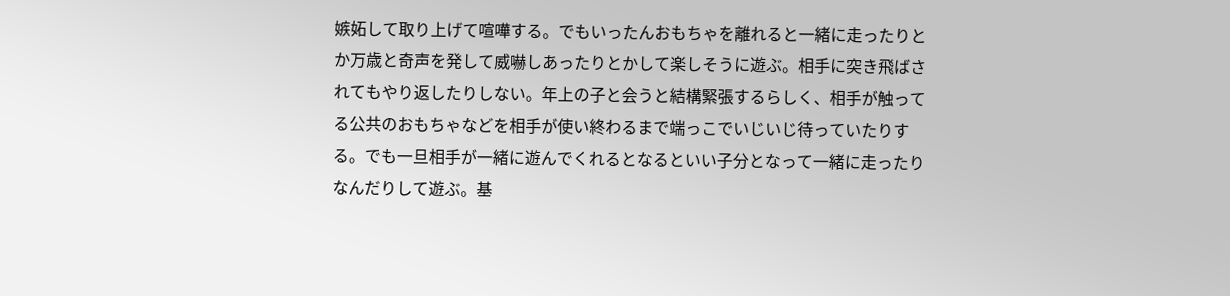嫉妬して取り上げて喧嘩する。でもいったんおもちゃを離れると一緒に走ったりとか万歳と奇声を発して威嚇しあったりとかして楽しそうに遊ぶ。相手に突き飛ばされてもやり返したりしない。年上の子と会うと結構緊張するらしく、相手が触ってる公共のおもちゃなどを相手が使い終わるまで端っこでいじいじ待っていたりする。でも一旦相手が一緒に遊んでくれるとなるといい子分となって一緒に走ったりなんだりして遊ぶ。基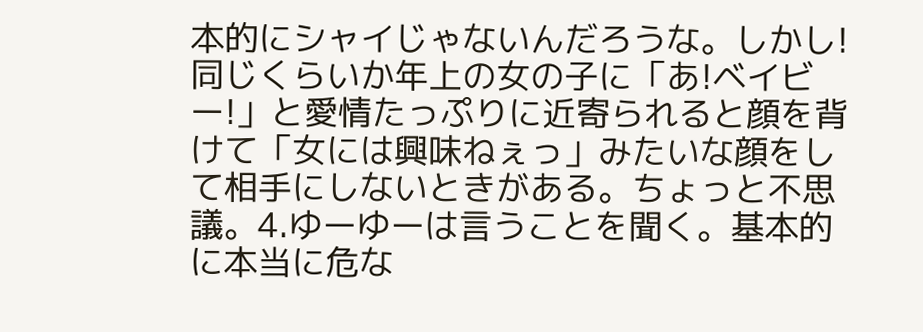本的にシャイじゃないんだろうな。しかし!同じくらいか年上の女の子に「あ!ベイビー!」と愛情たっぷりに近寄られると顔を背けて「女には興味ねぇっ」みたいな顔をして相手にしないときがある。ちょっと不思議。4.ゆーゆーは言うことを聞く。基本的に本当に危な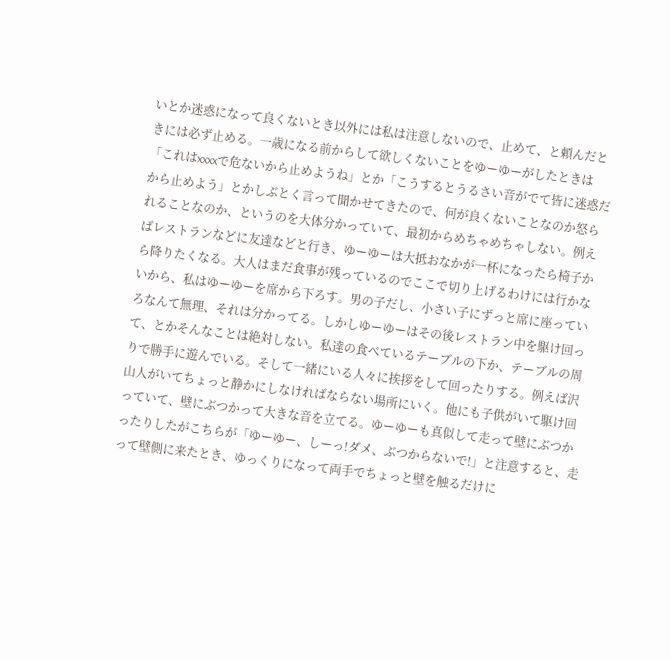いとか迷惑になって良くないとき以外には私は注意しないので、止めて、と頼んだときには必ず止める。一歳になる前からして欲しくないことをゆーゆーがしたときは「これはxxxxで危ないから止めようね」とか「こうするとうるさい音がでて皆に迷惑だから止めよう」とかしぶとく言って聞かせてきたので、何が良くないことなのか怒られることなのか、というのを大体分かっていて、最初からめちゃめちゃしない。例えばレストランなどに友達などと行き、ゆーゆーは大抵おなかが一杯になったら椅子から降りたくなる。大人はまだ食事が残っているのでここで切り上げるわけには行かないから、私はゆーゆーを席から下ろす。男の子だし、小さい子にずっと席に座っていろなんて無理、それは分かってる。しかしゆーゆーはその後レストラン中を駆け回って、とかそんなことは絶対しない。私達の食べているテーブルの下か、テーブルの周りで勝手に遊んでいる。そして一緒にいる人々に挨拶をして回ったりする。例えば沢山人がいてちょっと静かにしなければならない場所にいく。他にも子供がいて駆け回っていて、壁にぶつかって大きな音を立てる。ゆーゆーも真似して走って壁にぶつかったりしたがこちらが「ゆーゆー、しーっ!ダメ、ぶつからないで!」と注意すると、走って壁側に来たとき、ゆっくりになって両手でちょっと壁を触るだけに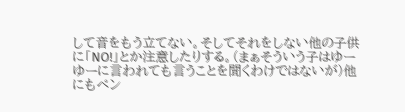して音をもう立てない。そしてそれをしない他の子供に「NO!」とか注意したりする。(まぁそういう子はゆーゆーに言われても言うことを聞くわけではないが)他にもペン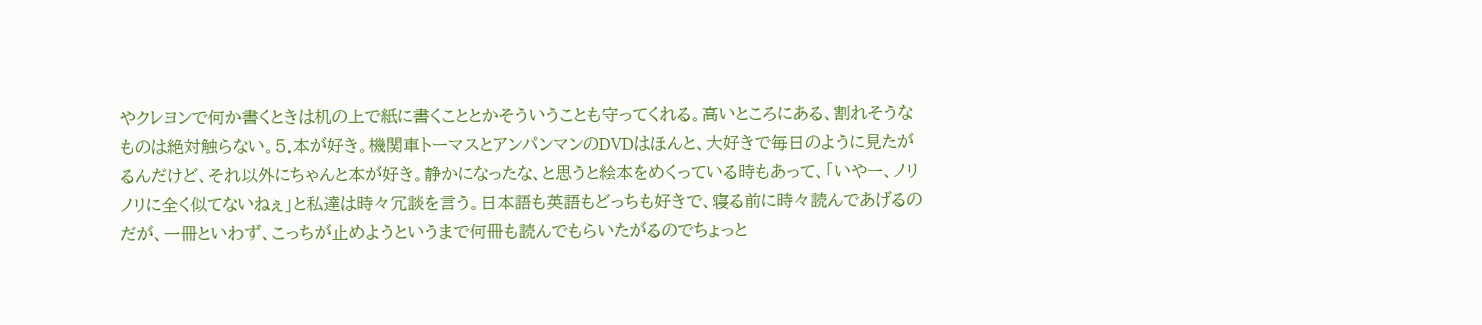やクレヨンで何か書くときは机の上で紙に書くこととかそういうことも守ってくれる。高いところにある、割れそうなものは絶対触らない。5.本が好き。機関車トーマスとアンパンマンのDVDはほんと、大好きで毎日のように見たがるんだけど、それ以外にちゃんと本が好き。静かになったな、と思うと絵本をめくっている時もあって、「いやー、ノリノリに全く似てないねぇ」と私達は時々冗談を言う。日本語も英語もどっちも好きで、寝る前に時々読んであげるのだが、一冊といわず、こっちが止めようというまで何冊も読んでもらいたがるのでちょっと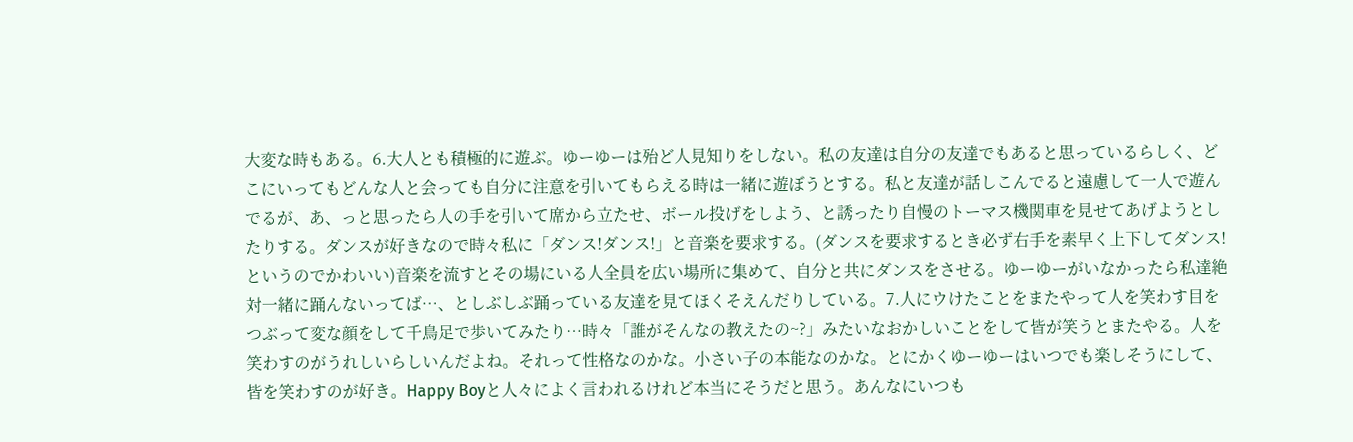大変な時もある。6.大人とも積極的に遊ぶ。ゆーゆーは殆ど人見知りをしない。私の友達は自分の友達でもあると思っているらしく、どこにいってもどんな人と会っても自分に注意を引いてもらえる時は一緒に遊ぼうとする。私と友達が話しこんでると遠慮して一人で遊んでるが、あ、っと思ったら人の手を引いて席から立たせ、ボール投げをしよう、と誘ったり自慢のトーマス機関車を見せてあげようとしたりする。ダンスが好きなので時々私に「ダンス!ダンス!」と音楽を要求する。(ダンスを要求するとき必ず右手を素早く上下してダンス!というのでかわいい)音楽を流すとその場にいる人全員を広い場所に集めて、自分と共にダンスをさせる。ゆーゆーがいなかったら私達絶対一緒に踊んないってば…、としぶしぶ踊っている友達を見てほくそえんだりしている。7.人にウけたことをまたやって人を笑わす目をつぶって変な顔をして千鳥足で歩いてみたり…時々「誰がそんなの教えたの~?」みたいなおかしいことをして皆が笑うとまたやる。人を笑わすのがうれしいらしいんだよね。それって性格なのかな。小さい子の本能なのかな。とにかくゆーゆーはいつでも楽しそうにして、皆を笑わすのが好き。Happy Boyと人々によく言われるけれど本当にそうだと思う。あんなにいつも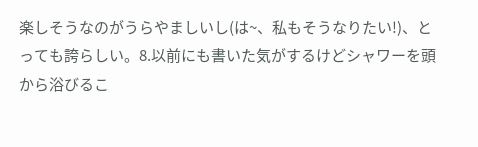楽しそうなのがうらやましいし(は~、私もそうなりたい!)、とっても誇らしい。8.以前にも書いた気がするけどシャワーを頭から浴びるこ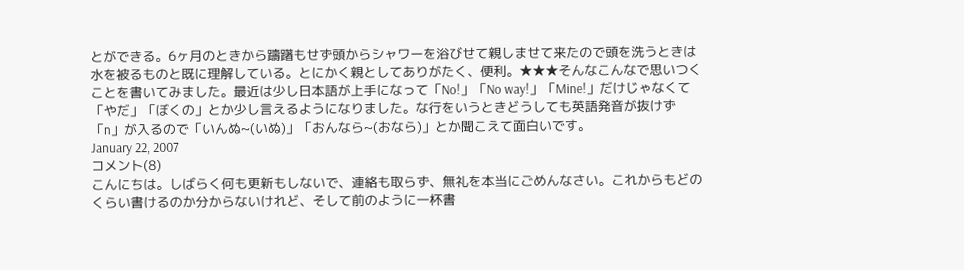とができる。6ヶ月のときから躊躇もせず頭からシャワーを浴びせて親しませて来たので頭を洗うときは水を被るものと既に理解している。とにかく親としてありがたく、便利。★★★そんなこんなで思いつくことを書いてみました。最近は少し日本語が上手になって「No!」「No way!」「Mine!」だけじゃなくて「やだ」「ぼくの」とか少し言えるようになりました。な行をいうときどうしても英語発音が抜けず「n」が入るので「いんぬ~(いぬ)」「おんなら~(おなら)」とか聞こえて面白いです。
January 22, 2007
コメント(8)
こんにちは。しばらく何も更新もしないで、連絡も取らず、無礼を本当にごめんなさい。これからもどのくらい書けるのか分からないけれど、そして前のように一杯書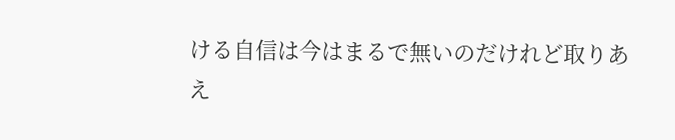ける自信は今はまるで無いのだけれど取りあえ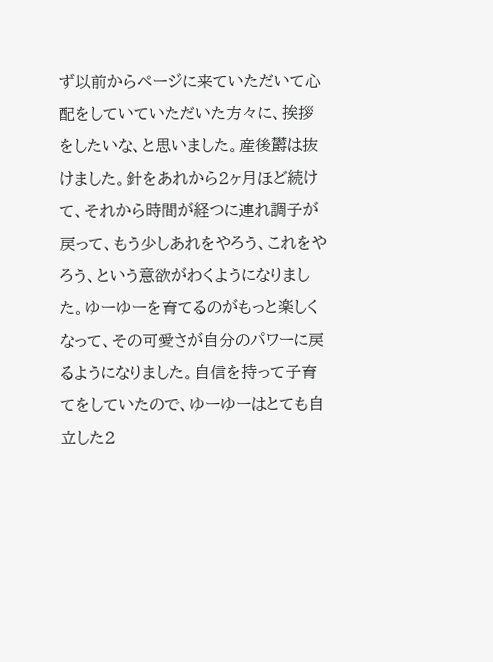ず以前からページに来ていただいて心配をしていていただいた方々に、挨拶をしたいな、と思いました。産後欝は抜けました。針をあれから2ヶ月ほど続けて、それから時間が経つに連れ調子が戻って、もう少しあれをやろう、これをやろう、という意欲がわくようになりました。ゆーゆーを育てるのがもっと楽しくなって、その可愛さが自分のパワーに戻るようになりました。自信を持って子育てをしていたので、ゆーゆーはとても自立した2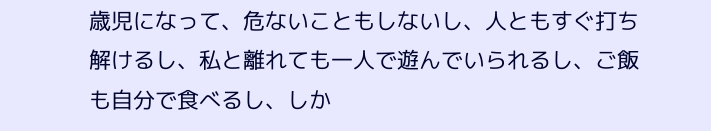歳児になって、危ないこともしないし、人ともすぐ打ち解けるし、私と離れても一人で遊んでいられるし、ご飯も自分で食べるし、しか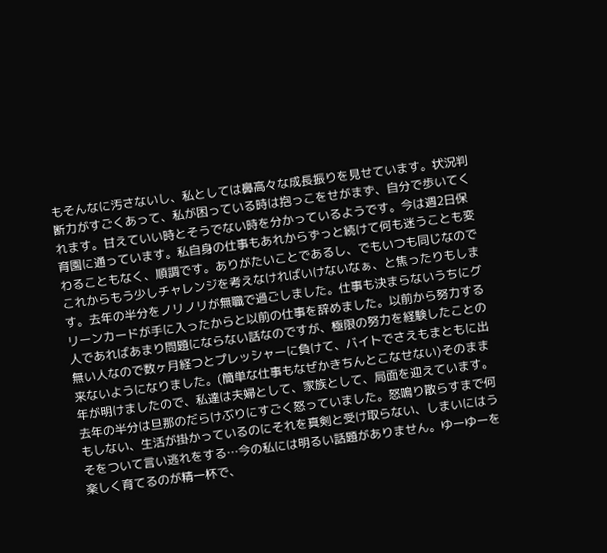もそんなに汚さないし、私としては鼻高々な成長振りを見せています。状況判断力がすごくあって、私が困っている時は抱っこをせがまず、自分で歩いてくれます。甘えていい時とそうでない時を分かっているようです。今は週2日保育園に通っています。私自身の仕事もあれからずっと続けて何も迷うことも変わることもなく、順調です。ありがたいことであるし、でもいつも同じなのでこれからもう少しチャレンジを考えなければいけないなぁ、と焦ったりもします。去年の半分をノリノリが無職で過ごしました。仕事も決まらないうちにグリーンカードが手に入ったからと以前の仕事を辞めました。以前から努力する人であればあまり問題にならない話なのですが、極限の努力を経験したことの無い人なので数ヶ月経つとプレッシャーに負けて、バイトでさえもまともに出来ないようになりました。(簡単な仕事もなぜかきちんとこなせない)そのまま年が明けましたので、私達は夫婦として、家族として、局面を迎えています。去年の半分は旦那のだらけぶりにすごく怒っていました。怒鳴り散らすまで何もしない、生活が掛かっているのにそれを真剣と受け取らない、しまいにはうそをついて言い逃れをする…今の私には明るい話題がありません。ゆーゆーを楽しく育てるのが精一杯で、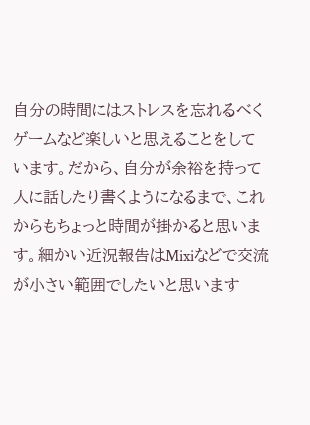自分の時間にはストレスを忘れるべくゲームなど楽しいと思えることをしています。だから、自分が余裕を持って人に話したり書くようになるまで、これからもちょっと時間が掛かると思います。細かい近況報告はMixiなどで交流が小さい範囲でしたいと思います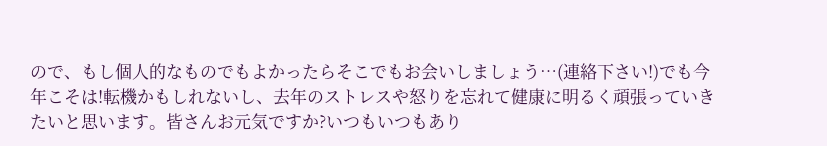ので、もし個人的なものでもよかったらそこでもお会いしましょう…(連絡下さい!)でも今年こそは!転機かもしれないし、去年のストレスや怒りを忘れて健康に明るく頑張っていきたいと思います。皆さんお元気ですか?いつもいつもあり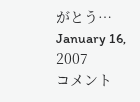がとう…
January 16, 2007
コメント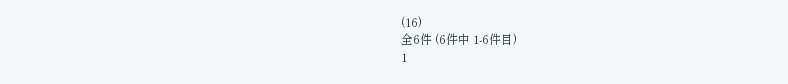(16)
全6件 (6件中 1-6件目)
1